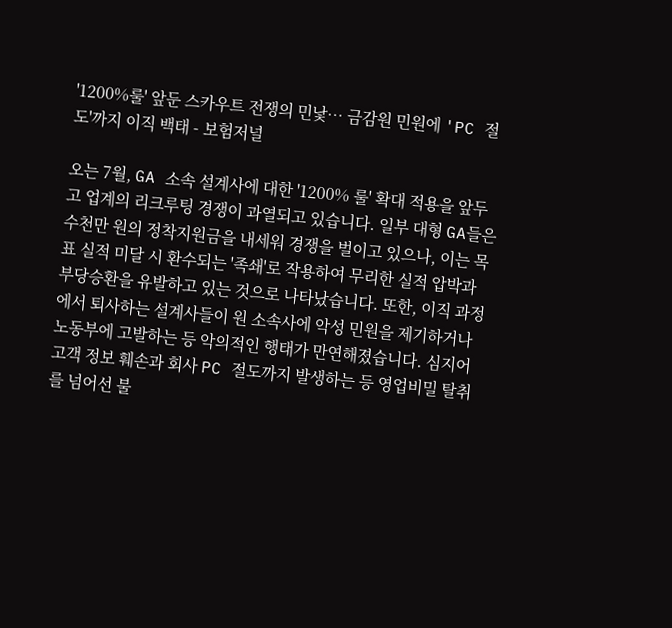'1200%룰' 앞둔 스카우트 전쟁의 민낯… 금감원 민원에 'PC 절도'까지 이직 백태 - 보험저널

오는 7월, GA 소속 설계사에 대한 '1200% 룰' 확대 적용을 앞두고 업계의 리크루팅 경쟁이 과열되고 있습니다. 일부 대형 GA들은 수천만 원의 정착지원금을 내세워 경쟁을 벌이고 있으나, 이는 목표 실적 미달 시 환수되는 '족쇄'로 작용하여 무리한 실적 압박과 부당승환을 유발하고 있는 것으로 나타났습니다. 또한, 이직 과정에서 퇴사하는 설계사들이 원 소속사에 악성 민원을 제기하거나 노동부에 고발하는 등 악의적인 행태가 만연해졌습니다. 심지어 고객 정보 훼손과 회사 PC 절도까지 발생하는 등 영업비밀 탈취를 넘어선 불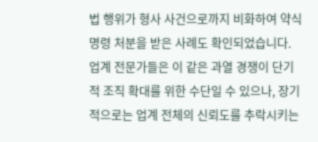법 행위가 형사 사건으로까지 비화하여 약식명령 처분을 받은 사례도 확인되었습니다. 업계 전문가들은 이 같은 과열 경쟁이 단기적 조직 확대를 위한 수단일 수 있으나, 장기적으로는 업계 전체의 신뢰도를 추락시키는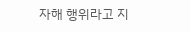자해 행위라고 지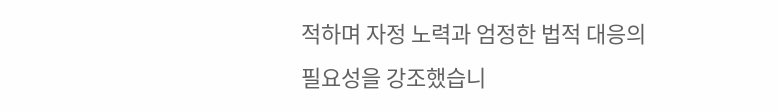적하며 자정 노력과 엄정한 법적 대응의 필요성을 강조했습니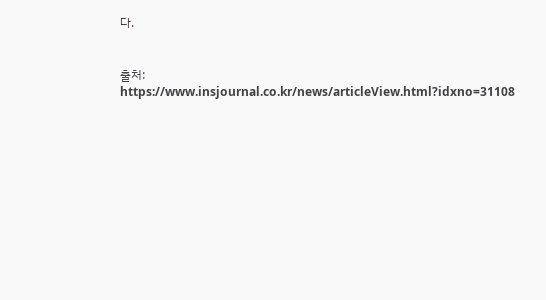다.


출처: https://www.insjournal.co.kr/news/articleView.html?idxno=31108